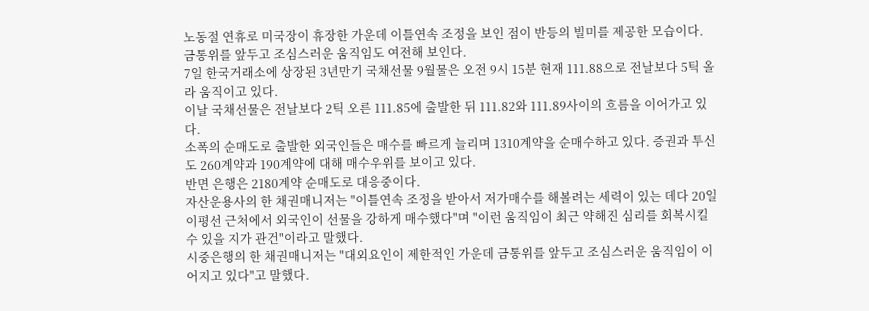노동절 연휴로 미국장이 휴장한 가운데 이틀연속 조정을 보인 점이 반등의 빌미를 제공한 모습이다.
금통위를 앞두고 조심스러운 움직임도 여전해 보인다.
7일 한국거래소에 상장된 3년만기 국채선물 9월물은 오전 9시 15분 현재 111.88으로 전날보다 5틱 올라 움직이고 있다.
이날 국채선물은 전날보다 2틱 오른 111.85에 출발한 뒤 111.82와 111.89사이의 흐름을 이어가고 있다.
소폭의 순매도로 출발한 외국인들은 매수를 빠르게 늘리며 1310계약을 순매수하고 있다. 증권과 투신도 260계약과 190계약에 대해 매수우위를 보이고 있다.
반면 은행은 2180계약 순매도로 대응중이다.
자산운용사의 한 채권매니저는 "이틀연속 조정을 받아서 저가매수를 해볼려는 세력이 있는 데다 20일 이평선 근처에서 외국인이 선물을 강하게 매수했다"며 "이런 움직임이 최근 약해진 심리를 회복시킬 수 있을 지가 관건"이라고 말했다.
시중은행의 한 채권매니저는 "대외요인이 제한적인 가운데 금통위를 앞두고 조심스러운 움직임이 이어지고 있다"고 말했다.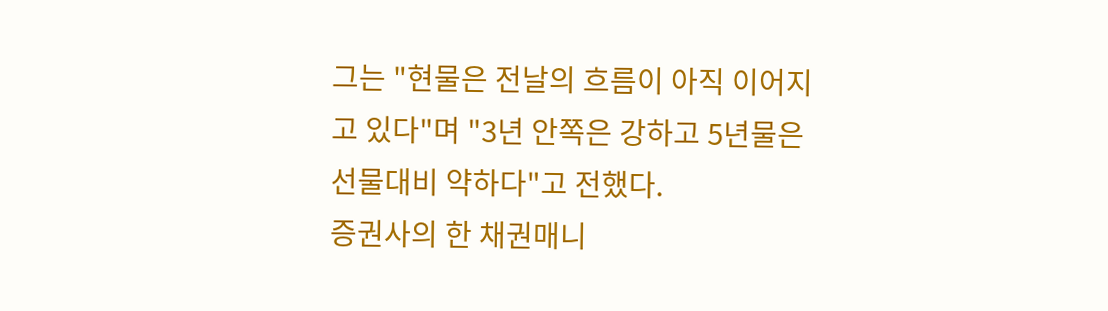그는 "현물은 전날의 흐름이 아직 이어지고 있다"며 "3년 안쪽은 강하고 5년물은 선물대비 약하다"고 전했다.
증권사의 한 채권매니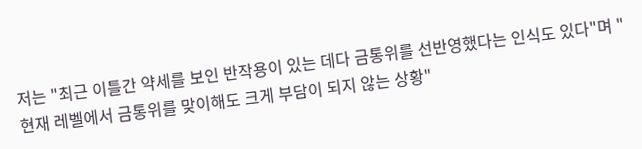저는 "최근 이틀간 약세를 보인 반작용이 있는 데다 금통위를 선반영했다는 인식도 있다"며 "현재 레벨에서 금통위를 맞이해도 크게 부담이 되지 않는 상황"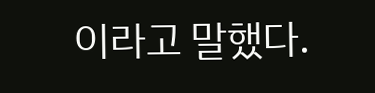이라고 말했다.